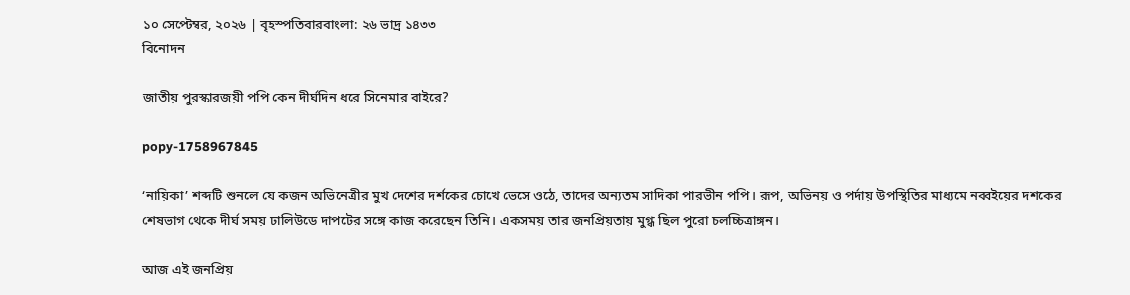১০ সেপ্টেম্বর, ২০২৬ | বৃহস্পতিবারবাংলা: ২৬ ভাদ্র ১৪৩৩
বিনোদন

জাতীয় পুরস্কারজয়ী পপি কেন দীর্ঘদিন ধরে সিনেমার বাইরে?

popy-1758967845

‘নায়িকা’ শব্দটি শুনলে যে কজন অভিনেত্রীর মুখ দেশের দর্শকের চোখে ভেসে ওঠে, তাদের অন্যতম সাদিকা পারভীন পপি। রূপ, অভিনয় ও পর্দায় উপস্থিতির মাধ্যমে নব্বইয়ের দশকের শেষভাগ থেকে দীর্ঘ সময় ঢালিউডে দাপটের সঙ্গে কাজ করেছেন তিনি। একসময় তার জনপ্রিয়তায় মুগ্ধ ছিল পুরো চলচ্চিত্রাঙ্গন।

আজ এই জনপ্রিয়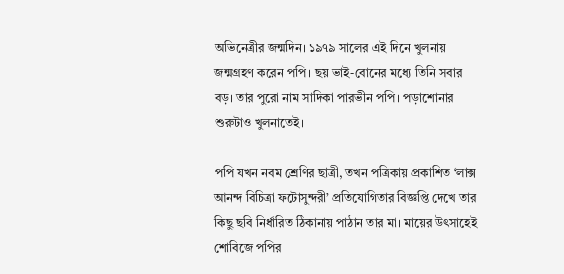অভিনেত্রীর জন্মদিন। ১৯৭৯ সালের এই দিনে খুলনায় জন্মগ্রহণ করেন পপি। ছয় ভাই-বোনের মধ্যে তিনি সবার বড়। তার পুরো নাম সাদিকা পারভীন পপি। পড়াশোনার শুরুটাও খুলনাতেই।

পপি যখন নবম শ্রেণির ছাত্রী, তখন পত্রিকায় প্রকাশিত ‘লাক্স আনন্দ বিচিত্রা ফটোসুন্দরী’ প্রতিযোগিতার বিজ্ঞপ্তি দেখে তার কিছু ছবি নির্ধারিত ঠিকানায় পাঠান তার মা। মায়ের উৎসাহেই শোবিজে পপির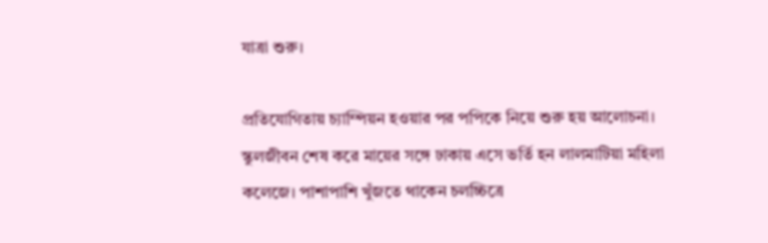যাত্রা শুরু।

প্রতিযোগিতায় চ্যাম্পিয়ন হওয়ার পর পপিকে নিয়ে শুরু হয় আলোচনা। স্কুলজীবন শেষ করে মায়ের সঙ্গে ঢাকায় এসে ভর্তি হন লালমাটিয়া মহিলা কলেজে। পাশাপাশি খুঁজতে থাকেন চলচ্চিত্রে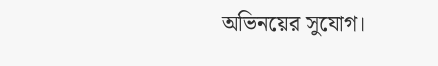অভিনয়ের সুযোগ।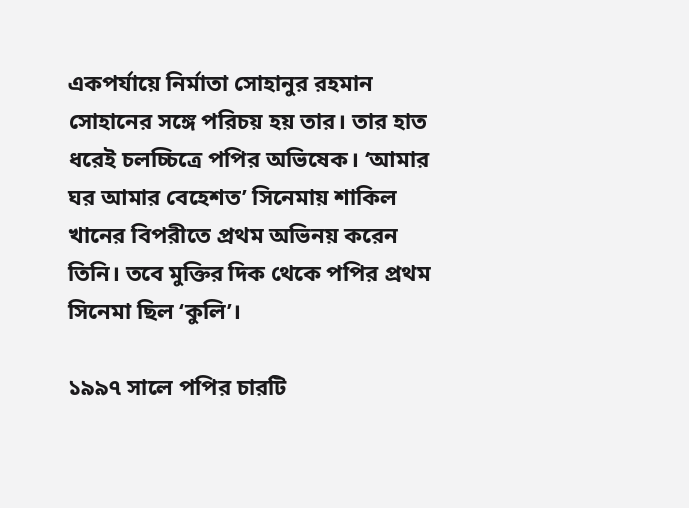একপর্যায়ে নির্মাতা সোহানুর রহমান সোহানের সঙ্গে পরিচয় হয় তার। তার হাত ধরেই চলচ্চিত্রে পপির অভিষেক। ‘আমার ঘর আমার বেহেশত’ সিনেমায় শাকিল খানের বিপরীতে প্রথম অভিনয় করেন তিনি। তবে মুক্তির দিক থেকে পপির প্রথম সিনেমা ছিল ‘কুলি’।

১৯৯৭ সালে পপির চারটি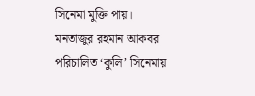সিনেমা মুক্তি পায়। মনতাজুর রহমান আকবর পরিচালিত ‘কুলি’ সিনেমায়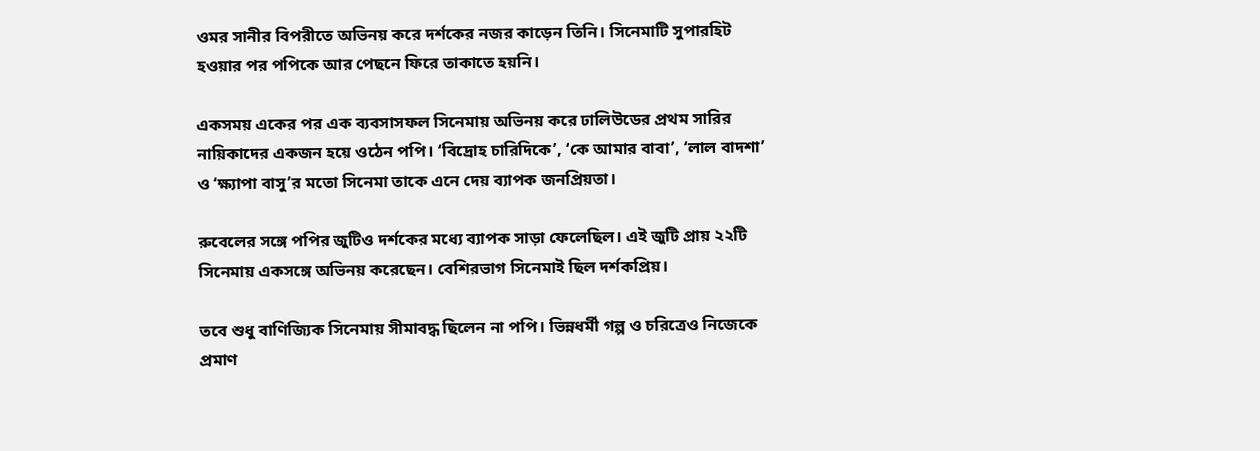ওমর সানীর বিপরীতে অভিনয় করে দর্শকের নজর কাড়েন তিনি। সিনেমাটি সুপারহিট হওয়ার পর পপিকে আর পেছনে ফিরে তাকাতে হয়নি।

একসময় একের পর এক ব্যবসাসফল সিনেমায় অভিনয় করে ঢালিউডের প্রথম সারির নায়িকাদের একজন হয়ে ওঠেন পপি। ‘বিদ্রোহ চারিদিকে’, ‘কে আমার বাবা’, ‘লাল বাদশা’ ও ‘ক্ষ্যাপা বাসু’র মতো সিনেমা তাকে এনে দেয় ব্যাপক জনপ্রিয়তা।

রুবেলের সঙ্গে পপির জুটিও দর্শকের মধ্যে ব্যাপক সাড়া ফেলেছিল। এই জুটি প্রায় ২২টি সিনেমায় একসঙ্গে অভিনয় করেছেন। বেশিরভাগ সিনেমাই ছিল দর্শকপ্রিয়।

তবে শুধু বাণিজ্যিক সিনেমায় সীমাবদ্ধ ছিলেন না পপি। ভিন্নধর্মী গল্প ও চরিত্রেও নিজেকে প্রমাণ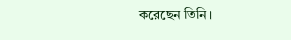করেছেন তিনি।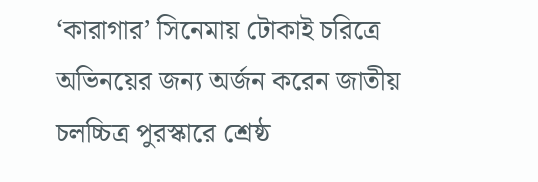‘কারাগার’ সিনেমায় টোকাই চরিত্রে অভিনয়ের জন্য অর্জন করেন জাতীয় চলচ্চিত্র পুরস্কারে শ্রেষ্ঠ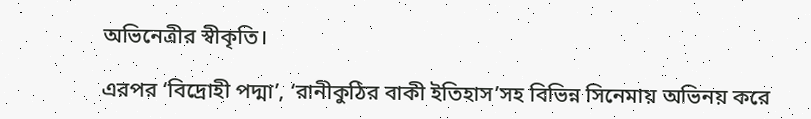অভিনেত্রীর স্বীকৃতি।

এরপর ‘বিদ্রোহী পদ্মা’, ‘রানীকুঠির বাকী ইতিহাস’সহ বিভিন্ন সিনেমায় অভিনয় করে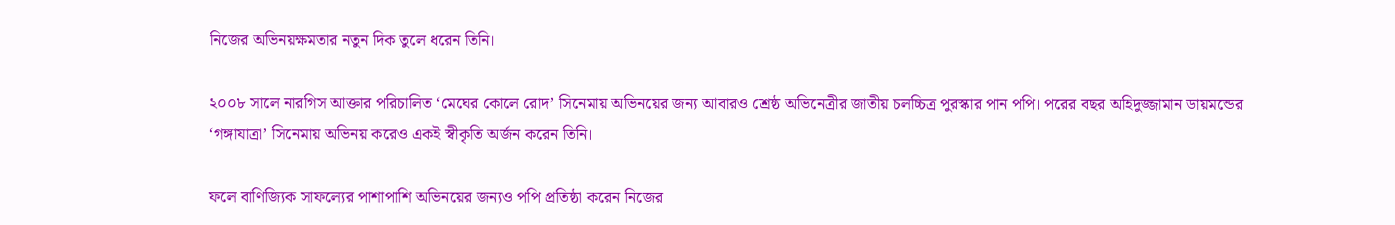নিজের অভিনয়ক্ষমতার নতুন দিক তুলে ধরেন তিনি।

২০০৮ সালে নারগিস আক্তার পরিচালিত ‘মেঘের কোলে রোদ’ সিনেমায় অভিনয়ের জন্য আবারও শ্রেষ্ঠ অভিনেত্রীর জাতীয় চলচ্চিত্র পুরস্কার পান পপি। পরের বছর অহিদুজ্জামান ডায়মন্ডের ‘গঙ্গাযাত্রা’ সিনেমায় অভিনয় করেও একই স্বীকৃতি অর্জন করেন তিনি।

ফলে বাণিজ্যিক সাফল্যের পাশাপাশি অভিনয়ের জন্যও পপি প্রতিষ্ঠা করেন নিজের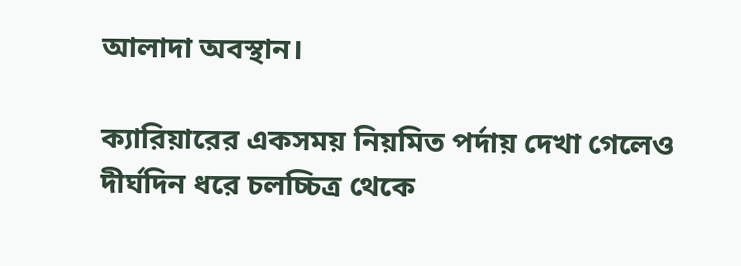আলাদা অবস্থান।

ক্যারিয়ারের একসময় নিয়মিত পর্দায় দেখা গেলেও দীর্ঘদিন ধরে চলচ্চিত্র থেকে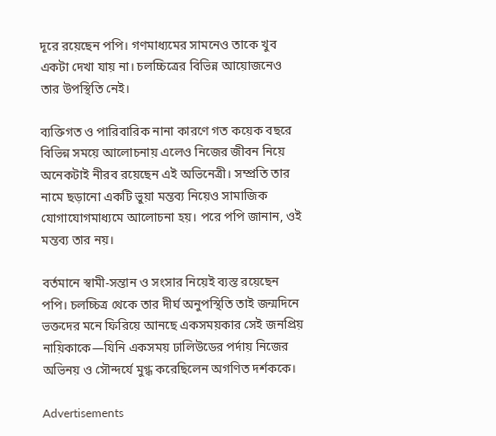দূরে রয়েছেন পপি। গণমাধ্যমের সামনেও তাকে খুব একটা দেখা যায় না। চলচ্চিত্রের বিভিন্ন আয়োজনেও তার উপস্থিতি নেই।

ব্যক্তিগত ও পারিবারিক নানা কারণে গত কয়েক বছরে বিভিন্ন সময়ে আলোচনায় এলেও নিজের জীবন নিয়ে অনেকটাই নীরব রয়েছেন এই অভিনেত্রী। সম্প্রতি তার নামে ছড়ানো একটি ভুয়া মন্তব্য নিয়েও সামাজিক যোগাযোগমাধ্যমে আলোচনা হয়। পরে পপি জানান, ওই মন্তব্য তার নয়।

বর্তমানে স্বামী-সন্তান ও সংসার নিয়েই ব্যস্ত রয়েছেন পপি। চলচ্চিত্র থেকে তার দীর্ঘ অনুপস্থিতি তাই জন্মদিনে ভক্তদের মনে ফিরিয়ে আনছে একসময়কার সেই জনপ্রিয় নায়িকাকে—যিনি একসময় ঢালিউডের পর্দায় নিজের অভিনয় ও সৌন্দর্যে মুগ্ধ করেছিলেন অগণিত দর্শককে।

Advertisements